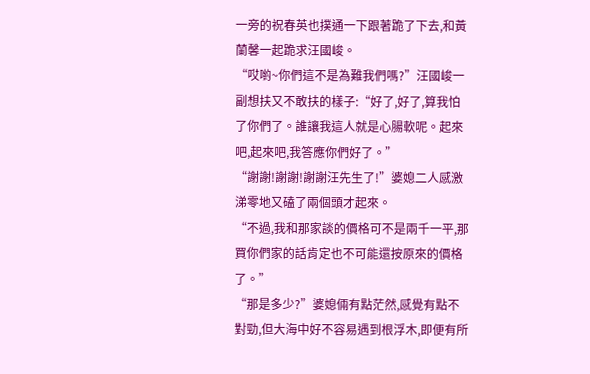一旁的祝春英也撲通一下跟著跪了下去,和黃蘭馨一起跪求汪國峻。
“哎喲~你們這不是為難我們嗎?”汪國峻一副想扶又不敢扶的樣子:“好了,好了,算我怕了你們了。誰讓我這人就是心腸軟呢。起來吧,起來吧,我答應你們好了。”
“謝謝!謝謝!謝謝汪先生了!”婆媳二人感激涕零地又磕了兩個頭才起來。
“不過,我和那家談的價格可不是兩千一平,那買你們家的話肯定也不可能還按原來的價格了。”
“那是多少?”婆媳倆有點茫然,感覺有點不對勁,但大海中好不容易遇到根浮木,即便有所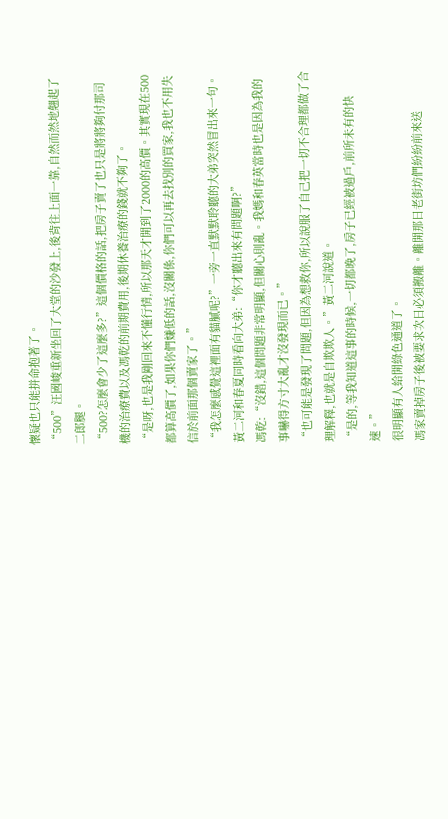懷疑也只能拼命抱著了。
“500”汪國峻重新坐回了大堂的沙發上,後背往上面一靠,自然而然地翹起了二郎腿。
“500?怎麼會少了這麼多?”這個價格的話,把房子賣了也只是將將夠付那司機的治療費以及馮乾的前期費用,後期休養治療的錢就不夠了。
“是呀,也是我剛回來不懂行情,所以那天才開到了2000的高價。其實現在500都算高價了,如果你們嫌低的話,沒關係,你們可以再去找別的買家,我也不用失信於前面那個賣家了。”
“我怎麼感覺這裡面有貓膩呢?”一旁一直默默聆聽的大弟突然冒出來一句。
黃二河和春夏同時看向大弟:“你才聽出來有問題啊?”
馮乾:“沒錯,這個問題非常明顯,但關心則亂。我媽和春英當時也是因為我的事嚇得方寸大亂才沒發現而已。”
“也可能是發現了問題,但因為想救你,所以說服了自己把一切不合理都做了合理解釋,也就是自欺欺人。”黃二河說道。
“是的,等我知道這事的時候,一切都晚了,房子已經被過戶,前所未有的快速。”
很明顯有人給開綠色通道了。
馮家賣掉房子後被要求次日必須搬離。離開那日老街坊們紛紛前來送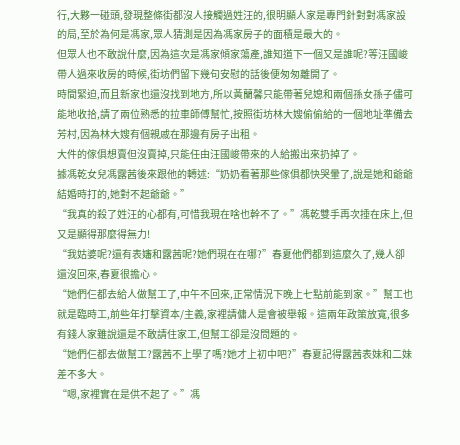行,大夥一碰頭,發現整條街都沒人接觸過姓汪的,很明顯人家是專門針對對馮家設的局,至於為何是馮家,眾人猜測是因為馮家房子的面積是最大的。
但眾人也不敢說什麼,因為這次是馮家傾家蕩產,誰知道下一個又是誰呢?等汪國峻帶人過來收房的時候,街坊們留下幾句安慰的話後便匆匆離開了。
時間緊迫,而且新家也還沒找到地方,所以黃蘭馨只能帶著兒媳和兩個孫女孫子儘可能地收拾,請了兩位熟悉的拉車師傅幫忙,按照街坊林大嫂偷偷給的一個地址準備去芳村,因為林大嫂有個親戚在那邊有房子出租。
大件的傢俱想賣但沒賣掉,只能任由汪國峻帶來的人給搬出來扔掉了。
據馮乾女兒馮露茜後來跟他的轉述:“奶奶看著那些傢俱都快哭暈了,說是她和爺爺結婚時打的,她對不起爺爺。”
“我真的殺了姓汪的心都有,可惜我現在啥也幹不了。”馮乾雙手再次捶在床上,但又是顯得那麼得無力!
“我姑婆呢?還有表嬸和露茜呢?她們現在在哪?”春夏他們都到這麼久了,幾人卻還沒回來,春夏很擔心。
“她們仨都去給人做幫工了,中午不回來,正常情況下晚上七點前能到家。”幫工也就是臨時工,前些年打擊資本/主義,家裡請傭人是會被舉報。這兩年政策放寬,很多有錢人家雖說還是不敢請住家工,但幫工卻是沒問題的。
“她們仨都去做幫工?露茜不上學了嗎?她才上初中吧?”春夏記得露茜表妹和二妹差不多大。
“嗯,家裡實在是供不起了。”馮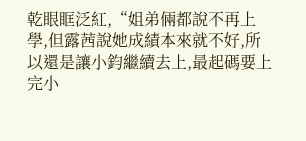乾眼眶泛紅,“姐弟倆都說不再上學,但露茜說她成績本來就不好,所以還是讓小鈞繼續去上,最起碼要上完小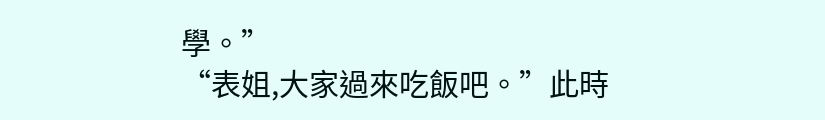學。”
“表姐,大家過來吃飯吧。”此時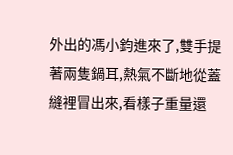外出的馮小鈞進來了,雙手提著兩隻鍋耳,熱氣不斷地從蓋縫裡冒出來,看樣子重量還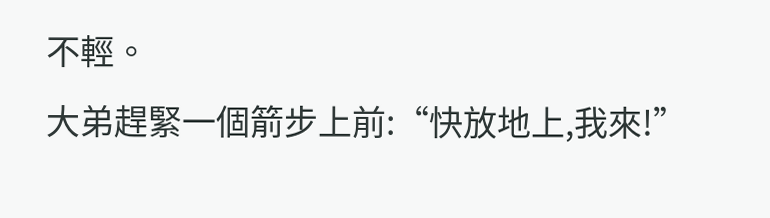不輕。
大弟趕緊一個箭步上前:“快放地上,我來!”